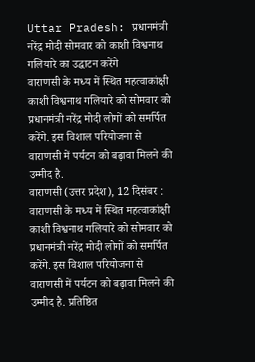Uttar Pradesh: प्रधानमंत्री नरेंद्र मोदी सोमवार को काशी विश्वनाथ गलियारे का उद्घाटन करेंगे
वाराणसी के मध्य में स्थित महत्वाकांक्षी काशी विश्वनाथ गलियारे को सोमवार को प्रधानमंत्री नरेंद्र मोदी लोगों को समर्पित करेंगे. इस विशाल परियोजना से वाराणसी में पर्यटन को बढ़ावा मिलने की उम्मीद है.
वाराणसी (उत्तर प्रदेश), 12 दिसंबर : वाराणसी के मध्य में स्थित महत्वाकांक्षी काशी विश्वनाथ गलियारे को सोमवार को प्रधानमंत्री नरेंद्र मोदी लोगों को समर्पित करेंगे. इस विशाल परियोजना से वाराणसी में पर्यटन को बढ़ावा मिलने की उम्मीद है. प्रतिष्ठित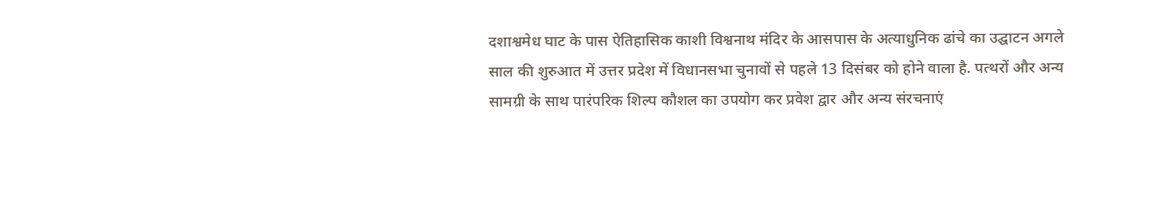दशाश्वमेध घाट के पास ऐतिहासिक काशी विश्वनाथ मंदिर के आसपास के अत्याधुनिक ढांचे का उद्घाटन अगले साल की शुरुआत में उत्तर प्रदेश में विधानसभा चुनावों से पहले 13 दिसंबर को होने वाला है. पत्थरों और अन्य सामग्री के साथ पारंपरिक शिल्प कौशल का उपयोग कर प्रवेश द्वार और अन्य संरचनाएं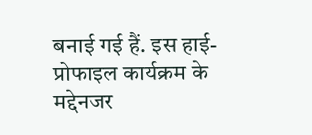बनाई गई हैं. इस हाई-प्रोफाइल कार्यक्रम के मद्देनजर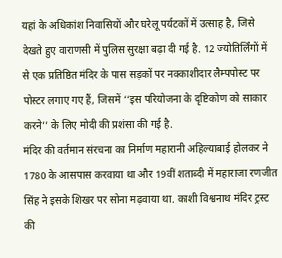यहां के अधिकांश निवासियों और घरेलू पर्यटकों में उत्साह है, जिसे देखते हुए वाराणसी में पुलिस सुरक्षा बढ़ा दी गई है. 12 ज्योतिर्लिंगों में से एक प्रतिष्ठित मंदिर के पास सड़कों पर नक्काशीदार लैम्पपोस्ट पर पोस्टर लगाए गए हैं, जिसमें ‘‘इस परियोजना के दृष्टिकोण को साकार करने’’ के लिए मोदी की प्रशंसा की गई है.
मंदिर की वर्तमान संरचना का निर्माण महारानी अहिल्याबाई होलकर ने 1780 के आसपास करवाया था और 19वीं शताब्दी में महाराजा रणजीत सिंह ने इसके शिखर पर सोना मढ़वाया था. काशी विश्वनाथ मंदिर ट्रस्ट की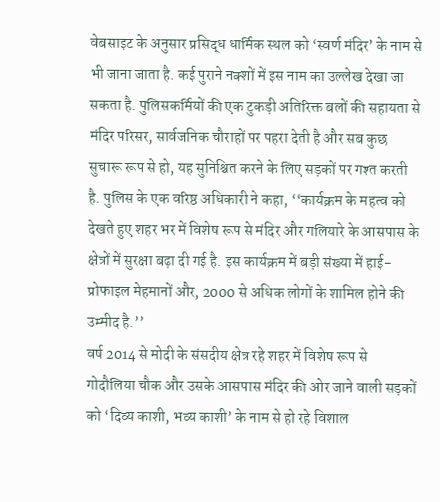वेबसाइट के अनुसार प्रसिद्ध धार्मिक स्थल को ‘स्वर्ण मंदिर’ के नाम से भी जाना जाता है. कई पुराने नक्शों में इस नाम का उल्लेख देखा जा सकता है. पुलिसकर्मियों की एक टुकड़ी अतिरिक्त बलों की सहायता से मंदिर परिसर, सार्वजनिक चौराहों पर पहरा देती है और सब कुछ सुचारू रूप से हो, यह सुनिश्चित करने के लिए सड़कों पर गश्त करती है. पुलिस के एक वरिष्ठ अधिकारी ने कहा, ‘‘कार्यक्रम के महत्व को देखते हुए शहर भर में विशेष रूप से मंदिर और गलियारे के आसपास के क्षेत्रों में सुरक्षा बढ़ा दी गई है. इस कार्यक्रम में बड़ी संख्या में हाई-प्रोफाइल मेहमानों और, 2000 से अधिक लोगों के शामिल होने की उम्मीद है.’’
वर्ष 2014 से मोदी के संसदीय क्षेत्र रहे शहर में विशेष रूप से गोदौलिया चौक और उसके आसपास मंदिर की ओर जाने वाली सड़कों को ‘दिव्य काशी, भव्य काशी’ के नाम से हो रहे विशाल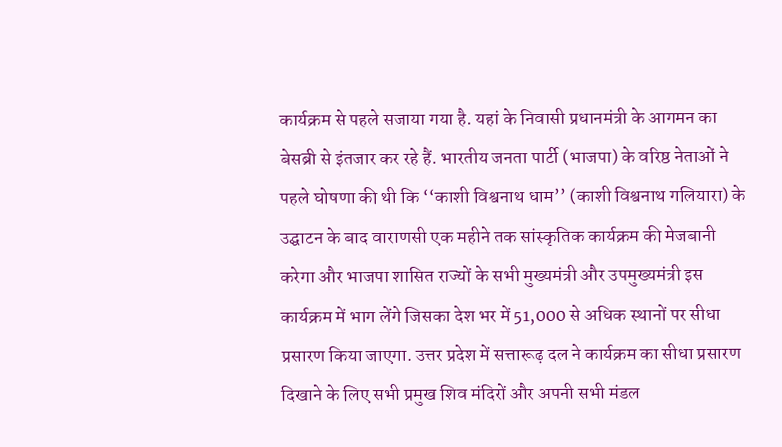कार्यक्रम से पहले सजाया गया है. यहां के निवासी प्रधानमंत्री के आगमन का बेसब्री से इंतजार कर रहे हैं. भारतीय जनता पार्टी (भाजपा) के वरिष्ठ नेताओं ने पहले घोषणा की थी कि ‘‘काशी विश्वनाथ धाम’’ (काशी विश्वनाथ गलियारा) के उद्घाटन के बाद वाराणसी एक महीने तक सांस्कृतिक कार्यक्रम की मेजबानी करेगा और भाजपा शासित राज्यों के सभी मुख्यमंत्री और उपमुख्यमंत्री इस कार्यक्रम में भाग लेंगे जिसका देश भर में 51,000 से अधिक स्थानों पर सीधा प्रसारण किया जाएगा. उत्तर प्रदेश में सत्तारूढ़ दल ने कार्यक्रम का सीधा प्रसारण दिखाने के लिए सभी प्रमुख शिव मंदिरों और अपनी सभी मंडल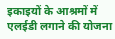इकाइयों के आश्रमों में एलईडी लगाने की योजना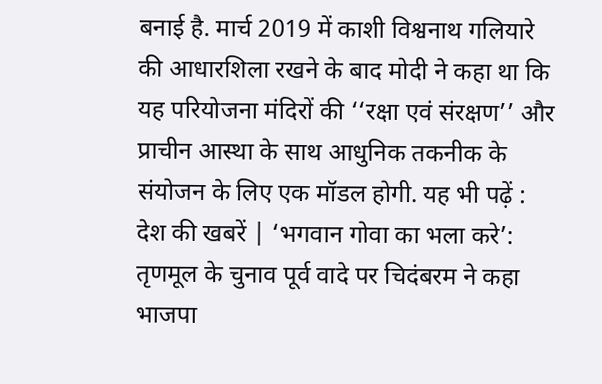बनाई है. मार्च 2019 में काशी विश्वनाथ गलियारे की आधारशिला रखने के बाद मोदी ने कहा था कि यह परियोजना मंदिरों की ‘‘रक्षा एवं संरक्षण’’ और प्राचीन आस्था के साथ आधुनिक तकनीक के संयोजन के लिए एक मॉडल होगी. यह भी पढ़ें : देश की खबरें | ‘भगवान गोवा का भला करे’: तृणमूल के चुनाव पूर्व वादे पर चिदंबरम ने कहा
भाजपा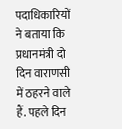पदाधिकारियों ने बताया कि प्रधानमंत्री दो दिन वाराणसी में ठहरने वाले हैं. पहले दिन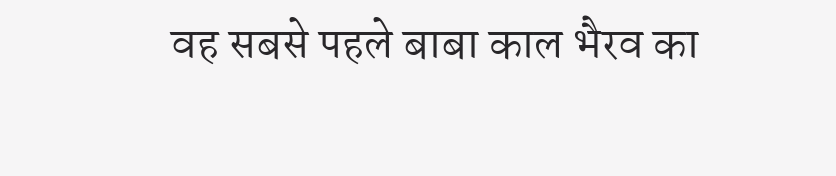वह सबसे पहले बाबा काल भैरव का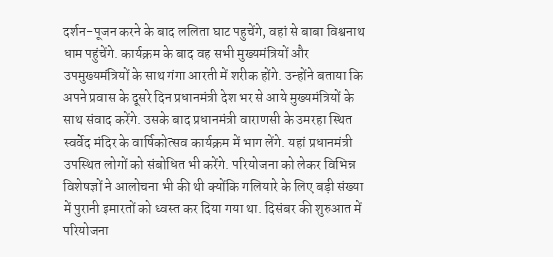दर्शन-पूजन करने के बाद ललिता घाट पहुचेंगे, वहां से बाबा विश्वनाथ धाम पहुंचेंगे. कार्यक्रम के बाद वह सभी मुख्यमंत्रियों और उपमुख्यमंत्रियों के साथ गंगा आरती में शरीक होंगे. उन्होंने बताया कि अपने प्रवास के दूसरे दिन प्रधानमंत्री देश भर से आये मुख्यमंत्रियों के साथ संवाद करेंगे. उसके बाद प्रधानमंत्री वाराणसी के उमरहा स्थित स्वर्वेद मंदिर के वार्षिकोत्सव कार्यक्रम में भाग लेंगे. यहां प्रधानमंत्री उपस्थित लोगों को संबोधित भी करेंगे. परियोजना को लेकर विभिन्न विशेषज्ञों ने आलोचना भी की थी क्योंकि गलियारे के लिए बड़ी संख्या में पुरानी इमारतों को ध्वस्त कर दिया गया था. दिसंबर की शुरुआत में परियोजना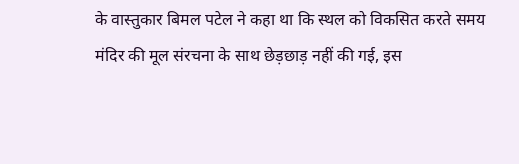के वास्तुकार बिमल पटेल ने कहा था कि स्थल को विकसित करते समय मंदिर की मूल संरचना के साथ छेड़छाड़ नहीं की गई, इस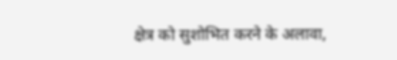क्षेत्र को सुशोभित करने के अलावा,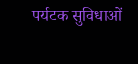पर्यटक सुविधाओं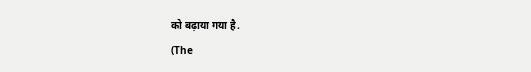को बढ़ाया गया है.
(The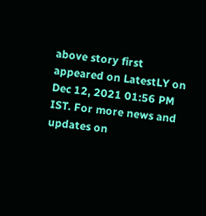above story first appeared on LatestLY on Dec 12, 2021 01:56 PM IST. For more news and updates on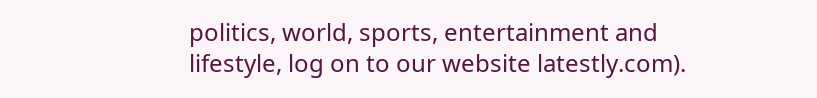politics, world, sports, entertainment and lifestyle, log on to our website latestly.com).